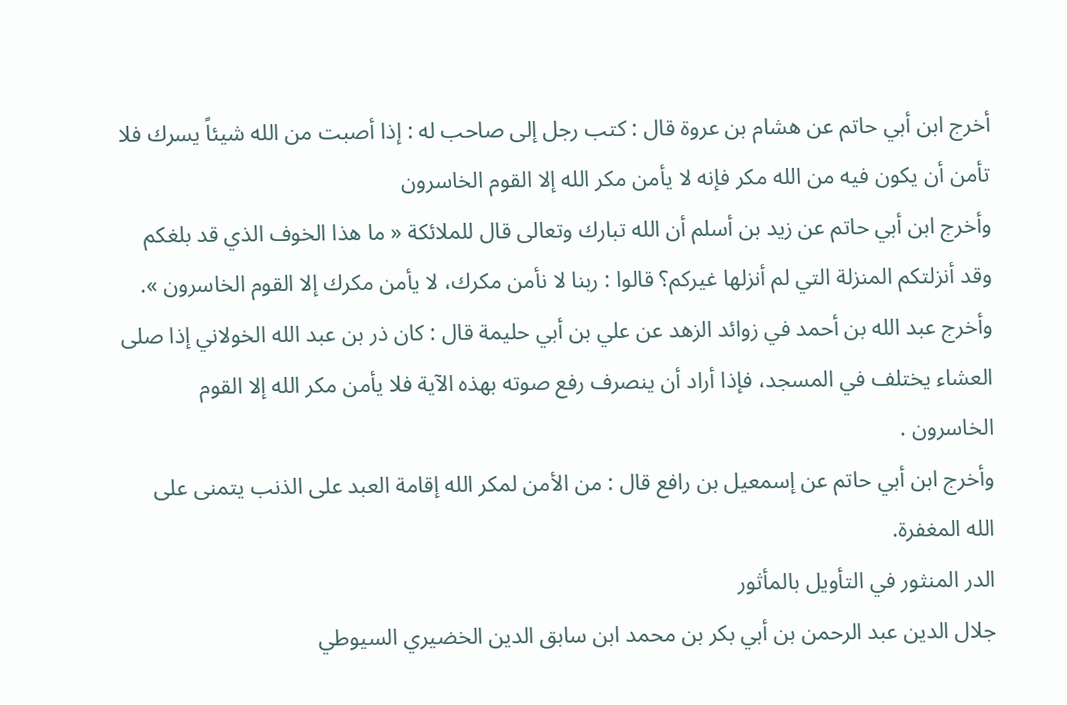أخرج ابن أبي حاتم عن هشام بن عروة قال : كتب رجل إلى صاحب له : إذا أصبت من الله شيئاً يسرك فلا تأمن أن يكون فيه من الله مكر فإنه لا يأمن مكر الله إلا القوم الخاسرون
وأخرج ابن أبي حاتم عن زيد بن أسلم أن الله تبارك وتعالى قال للملائكة « ما هذا الخوف الذي قد بلغكم وقد أنزلتكم المنزلة التي لم أنزلها غيركم؟ قالوا : ربنا لا نأمن مكرك، لا يأمن مكرك إلا القوم الخاسرون ».
وأخرج عبد الله بن أحمد في زوائد الزهد عن علي بن أبي حليمة قال : كان ذر بن عبد الله الخولاني إذا صلى العشاء يختلف في المسجد، فإذا أراد أن ينصرف رفع صوته بهذه الآية فلا يأمن مكر الله إلا القوم الخاسرون .
وأخرج ابن أبي حاتم عن إسمعيل بن رافع قال : من الأمن لمكر الله إقامة العبد على الذنب يتمنى على الله المغفرة.
الدر المنثور في التأويل بالمأثور
جلال الدين عبد الرحمن بن أبي بكر بن محمد ابن سابق الدين الخضيري السيوطي